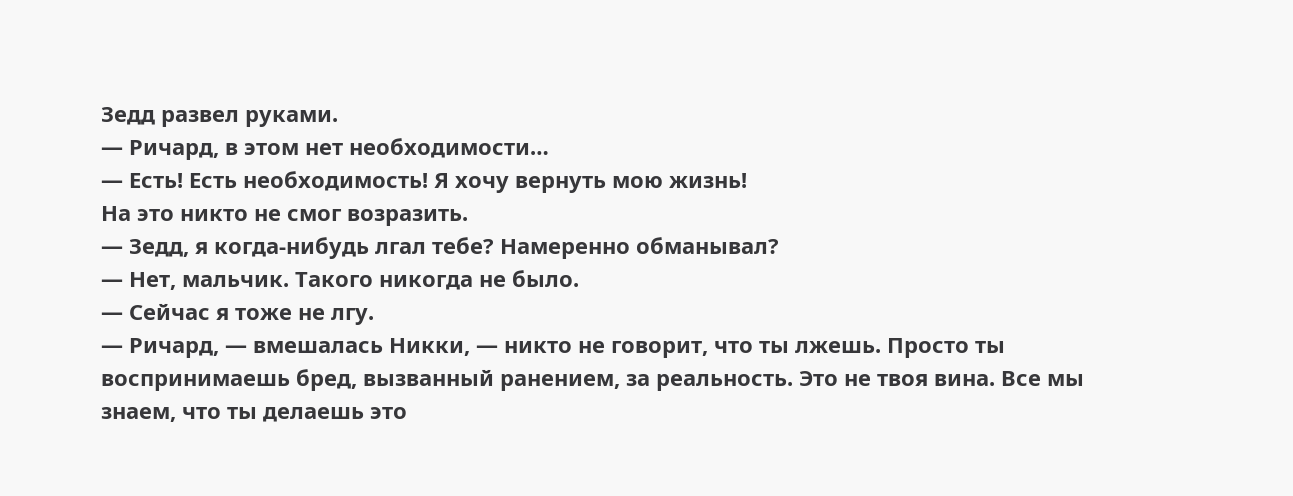Зедд развел руками.
— Ричард, в этом нет необходимости…
— Есть! Есть необходимость! Я хочу вернуть мою жизнь!
На это никто не смог возразить.
— Зедд, я когда-нибудь лгал тебе? Намеренно обманывал?
— Нет, мальчик. Такого никогда не было.
— Сейчас я тоже не лгу.
— Ричард, — вмешалась Никки, — никто не говорит, что ты лжешь. Просто ты воспринимаешь бред, вызванный ранением, за реальность. Это не твоя вина. Все мы знаем, что ты делаешь это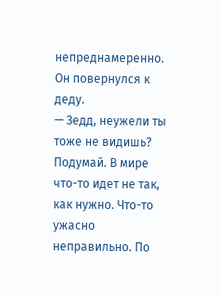непреднамеренно.
Он повернулся к деду.
— Зедд, неужели ты тоже не видишь? Подумай. В мире что-то идет не так, как нужно. Что-то ужасно неправильно. По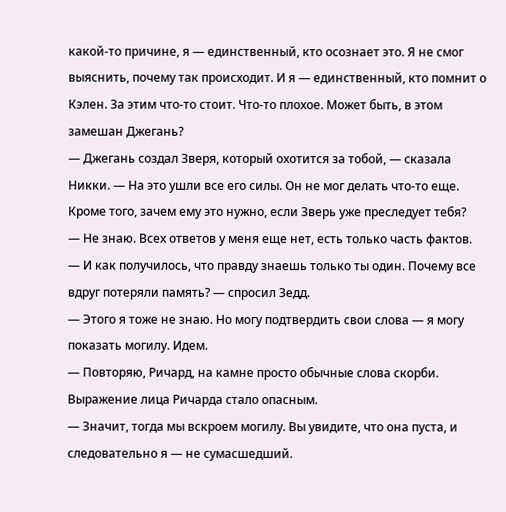какой-то причине, я — единственный, кто осознает это. Я не смог выяснить, почему так происходит. И я — единственный, кто помнит о Кэлен. За этим что-то стоит. Что-то плохое. Может быть, в этом замешан Джегань?
— Джегань создал Зверя, который охотится за тобой, — сказала Никки. — На это ушли все его силы. Он не мог делать что-то еще. Кроме того, зачем ему это нужно, если Зверь уже преследует тебя?
— Не знаю. Всех ответов у меня еще нет, есть только часть фактов.
— И как получилось, что правду знаешь только ты один. Почему все вдруг потеряли память? — спросил Зедд.
— Этого я тоже не знаю. Но могу подтвердить свои слова — я могу показать могилу. Идем.
— Повторяю, Ричард, на камне просто обычные слова скорби.
Выражение лица Ричарда стало опасным.
— Значит, тогда мы вскроем могилу. Вы увидите, что она пуста, и следовательно я — не сумасшедший.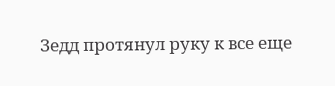Зедд протянул руку к все еще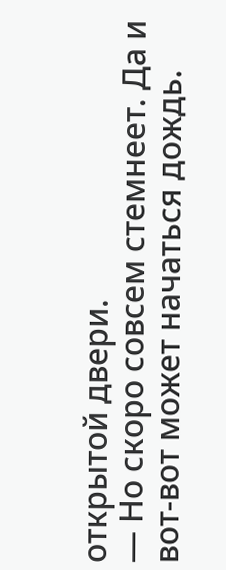открытой двери.
— Но скоро совсем стемнеет. Да и вот-вот может начаться дождь.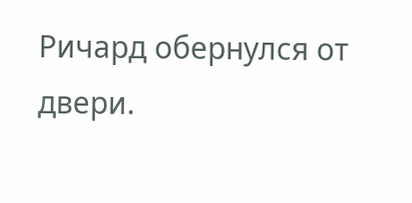Ричард обернулся от двери.